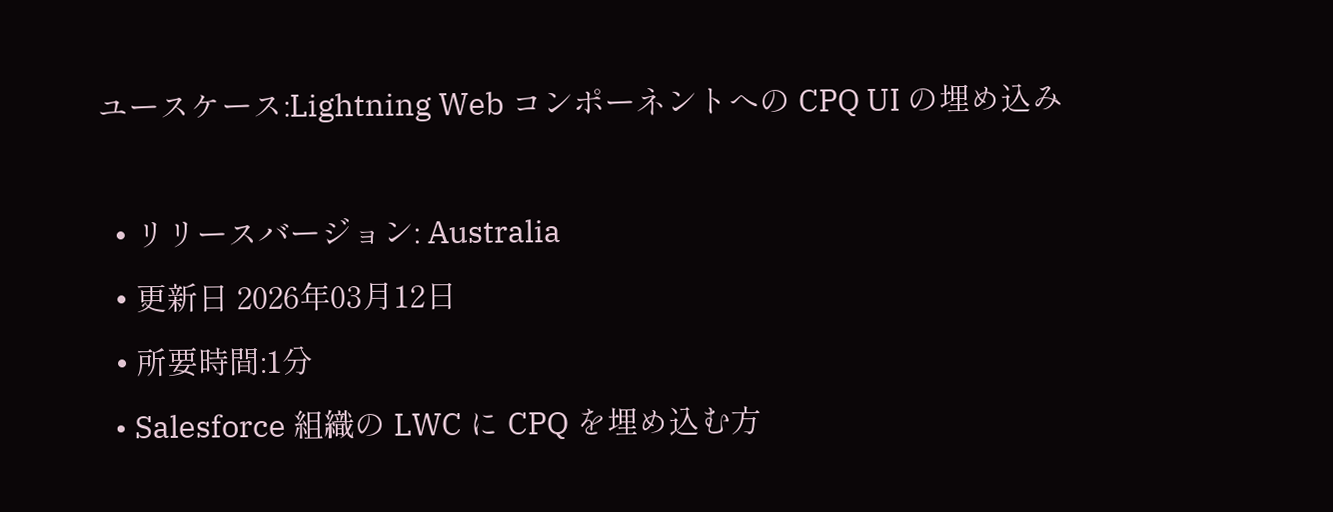ユースケース:Lightning Web コンポーネントへの CPQ UI の埋め込み

  • リリースバージョン: Australia
  • 更新日 2026年03月12日
  • 所要時間:1分
  • Salesforce 組織の LWC に CPQ を埋め込む方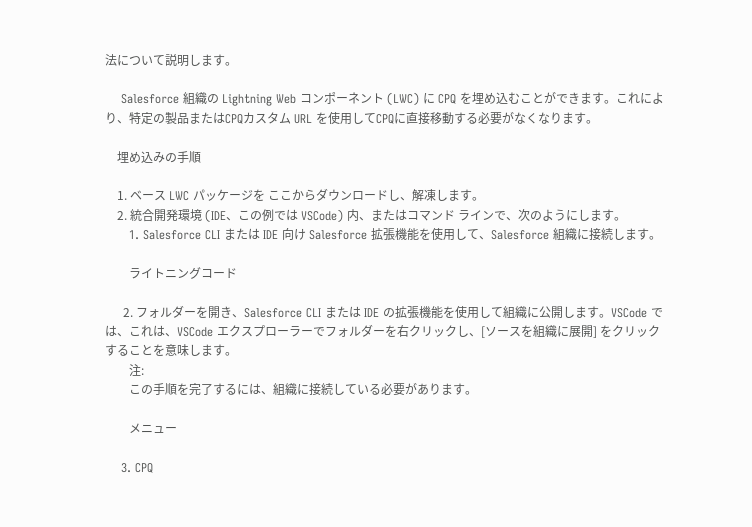法について説明します。

    Salesforce 組織の Lightning Web コンポーネント (LWC) に CPQ を埋め込むことができます。これにより、特定の製品またはCPQカスタム URL を使用してCPQに直接移動する必要がなくなります。

    埋め込みの手順

    1. ベース LWC パッケージを ここからダウンロードし、解凍します。
    2. 統合開発環境 (IDE、この例では VSCode) 内、またはコマンド ラインで、次のようにします。
      1. Salesforce CLI または IDE 向け Salesforce 拡張機能を使用して、Salesforce 組織に接続します。

        ライトニングコード

      2. フォルダーを開き、Salesforce CLI または IDE の拡張機能を使用して組織に公開します。VSCode では、これは、VSCode エクスプローラーでフォルダーを右クリックし、[ソースを組織に展開] をクリックすることを意味します。
        注:
        この手順を完了するには、組織に接続している必要があります。

        メニュー

    3. CPQ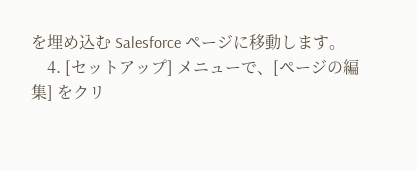を埋め込む Salesforce ページに移動します。
    4. [セットアップ] メニューで、[ページの編集] をクリ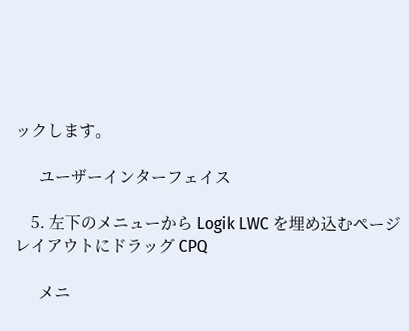ックします。

      ユーザーインターフェイス

    5. 左下のメニューから Logik LWC を埋め込むページレイアウトにドラッグ CPQ

      メニ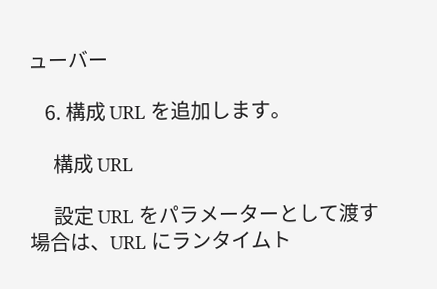ューバー

    6. 構成 URL を追加します。

      構成 URL

      設定 URL をパラメーターとして渡す場合は、URL にランタイムト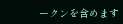ークンを含めます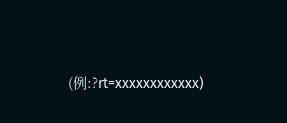(例:?rt=xxxxxxxxxxxx)